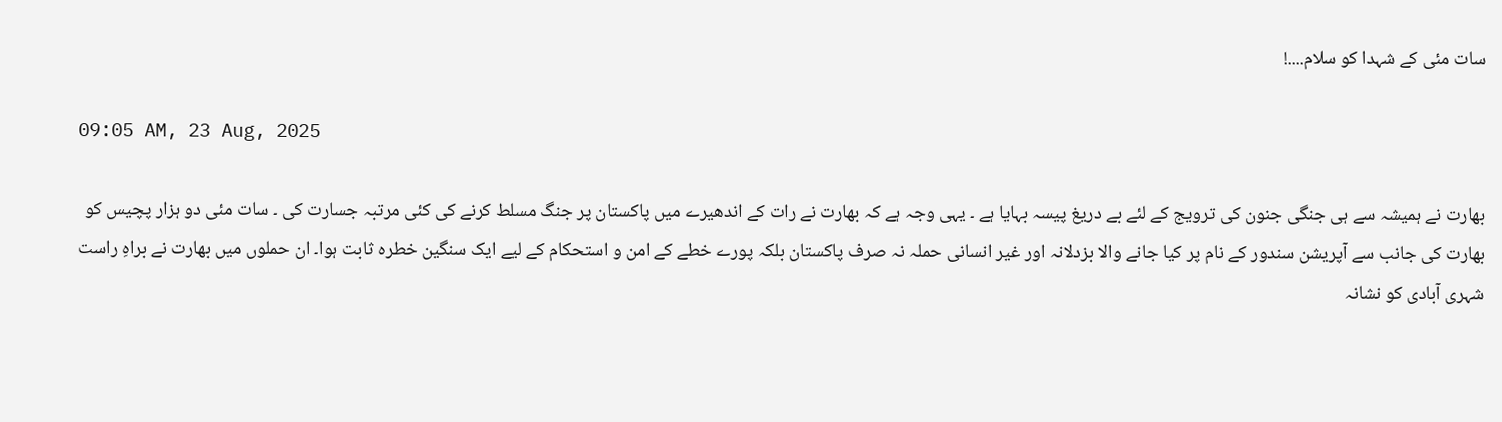سات مئی کے شہدا کو سلام....!

09:05 AM, 23 Aug, 2025

بھارت نے ہمیشہ سے ہی جنگی جنون کی ترویج کے لئے بے دریغ پیسہ بہایا ہے ۔ یہی وجہ ہے کہ بھارت نے رات کے اندھیرے میں پاکستان پر جنگ مسلط کرنے کی کئی مرتبہ جسارت کی ۔ سات مئی دو ہزار پچیس کو بھارت کی جانب سے آپریشن سندور کے نام پر کیا جانے والا بزدلانہ اور غیر انسانی حملہ نہ صرف پاکستان بلکہ پورے خطے کے امن و استحکام کے لیے ایک سنگین خطرہ ثابت ہوا۔ ان حملوں میں بھارت نے براہِ راست شہری آبادی کو نشانہ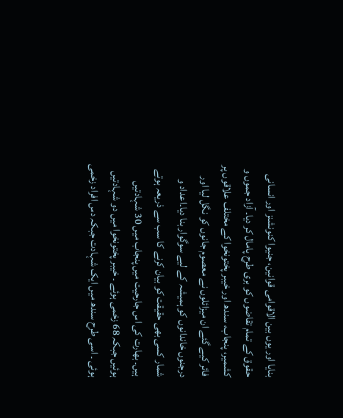بنایا اور یوں بین الاقوامی قوانین، جنیوا کنونشنز اور انسانی حقوق کے تمام تقاضوں کو بری طرح پامال کر دیا۔ آزاد جموں و کشمیر، پنجاب، سندھ اور خیبر پختونخوا کے مختلف علاقوں پر فائر کیے گئے ان میزائلوں نے معصوم جانوں کو نگل لیا اور درجنوں خاندانوں کو ہمیشہ کے لیے سوگوار بنا دیا۔اعداد و شمار کسی بھی حقیقت کو بیان کرنے کا سب سے ذریعہ ہوتے ہیں۔ بھارت کی اس جارحیت میں پنجاب میں 30 شہادتیں ہوئیں جبکہ 68 زخمی ہوئے ۔ خیبر پختونخوا میں دو شہادتیں ہوئی ۔ اسی طرح سندھ میں ایک شہادت جبکہ دس افراد زخمی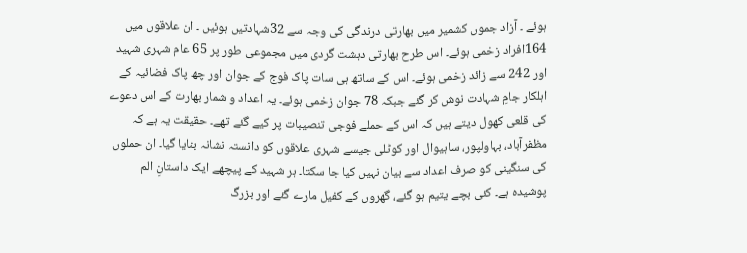ہوئے ۔ آزاد جموں کشمیر میں بھارتی درندگی کی وجہ سے 32شہادتیں ہوئیں ۔ ان علاقوں میں 164افراد زخمی ہوئے۔ اس طرح بھارتی دہشت گردی میں مجموعی طور پر 65 عام شہری شہید اور 242 سے زائد زخمی ہوئے۔ اس کے ساتھ ہی سات پاک فوج کے جوان اور چھ پاک فضائیہ کے اہلکار جامِ شہادت نوش کر گئے جبکہ 78 جوان زخمی ہوئے۔ یہ اعداد و شمار بھارت کے اس دعوے کی قلعی کھول دیتے ہیں کہ اس کے حملے فوجی تنصیبات پر کیے گئے تھے۔ حقیقت یہ ہے کہ مظفرآباد، بہاولپور، ساہیوال اور کوٹلی جیسے شہری علاقوں کو دانستہ نشانہ بنایا گیا۔ ان حملوں کی سنگینی کو صرف اعداد سے بیان نہیں کیا جا سکتا۔ ہر شہید کے پیچھے ایک داستانِ الم پوشیدہ ہے۔ کئی بچے یتیم ہو گئے، گھروں کے کفیل مارے گئے اور بزرگ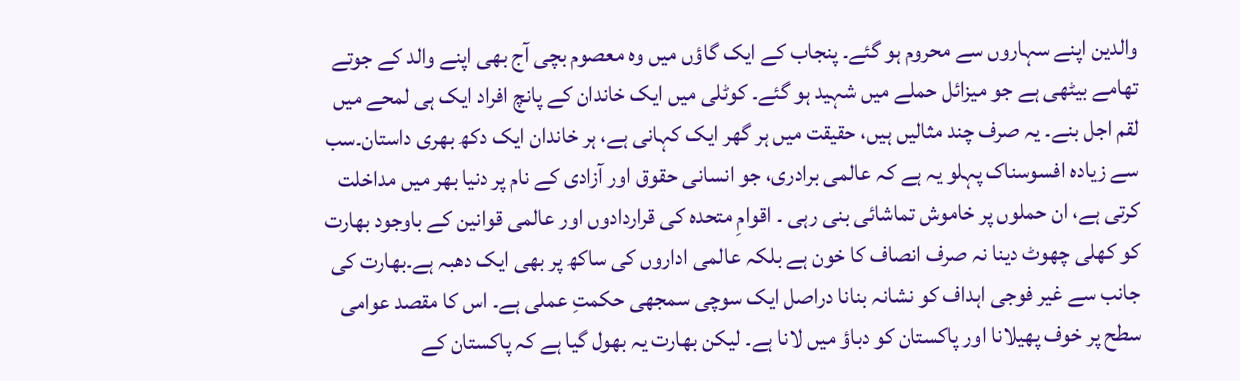والدین اپنے سہاروں سے محروم ہو گئے۔ پنجاب کے ایک گاؤں میں وہ معصوم بچی آج بھی اپنے والد کے جوتے تھامے بیٹھی ہے جو میزائل حملے میں شہید ہو گئے۔ کوٹلی میں ایک خاندان کے پانچ افراد ایک ہی لمحے میں لقم اجل بنے۔ یہ صرف چند مثالیں ہیں، حقیقت میں ہر گھر ایک کہانی ہے، ہر خاندان ایک دکھ بھری داستان۔سب سے زیادہ افسوسناک پہلو یہ ہے کہ عالمی برادری، جو انسانی حقوق اور آزادی کے نام پر دنیا بھر میں مداخلت کرتی ہے، ان حملوں پر خاموش تماشائی بنی رہی ۔ اقوامِ متحدہ کی قراردادوں اور عالمی قوانین کے باوجود بھارت کو کھلی چھوٹ دینا نہ صرف انصاف کا خون ہے بلکہ عالمی اداروں کی ساکھ پر بھی ایک دھبہ ہے۔بھارت کی جانب سے غیر فوجی اہداف کو نشانہ بنانا دراصل ایک سوچی سمجھی حکمتِ عملی ہے۔ اس کا مقصد عوامی سطح پر خوف پھیلانا اور پاکستان کو دباؤ میں لانا ہے۔ لیکن بھارت یہ بھول گیا ہے کہ پاکستان کے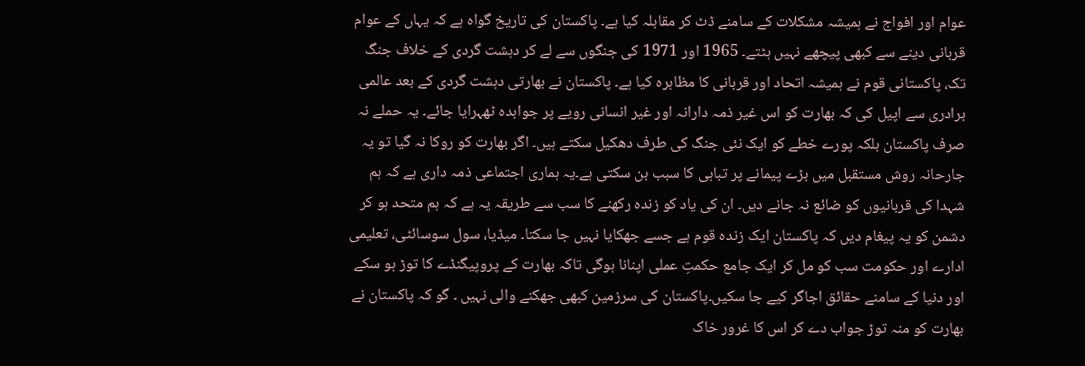عوام اور افواج نے ہمیشہ مشکلات کے سامنے ڈٹ کر مقابلہ کیا ہے۔ پاکستان کی تاریخ گواہ ہے کہ یہاں کے عوام قربانی دینے سے کبھی پیچھے نہیں ہٹتے۔ 1965 اور 1971 کی جنگوں سے لے کر دہشت گردی کے خلاف جنگ تک، پاکستانی قوم نے ہمیشہ اتحاد اور قربانی کا مظاہرہ کیا ہے۔ پاکستان نے بھارتی دہشت گردی کے بعد عالمی برادری سے اپیل کی کہ بھارت کو اس غیر ذمہ دارانہ اور غیر انسانی رویے پر جوابدہ ٹھہرایا جائے۔ یہ حملے نہ صرف پاکستان بلکہ پورے خطے کو ایک نئی جنگ کی طرف دھکیل سکتے ہیں۔ اگر بھارت کو روکا نہ گیا تو یہ جارحانہ روش مستقبل میں بڑے پیمانے پر تباہی کا سبب بن سکتی ہے۔یہ ہماری اجتماعی ذمہ داری ہے کہ ہم شہدا کی قربانیوں کو ضائع نہ جانے دیں۔ ان کی یاد کو زندہ رکھنے کا سب سے طریقہ یہ ہے کہ ہم متحد ہو کر دشمن کو یہ پیغام دیں کہ پاکستان ایک زندہ قوم ہے جسے جھکایا نہیں جا سکتا۔ میڈیا، سول سوسائٹی، تعلیمی ادارے اور حکومت سب کو مل کر ایک جامع حکمتِ عملی اپنانا ہوگی تاکہ بھارت کے پروپیگنڈے کا توڑ ہو سکے اور دنیا کے سامنے حقائق اجاگر کیے جا سکیں۔پاکستان کی سرزمین کبھی جھکنے والی نہیں ۔ گو کہ پاکستان نے بھارت کو منہ توڑ جواب دے کر اس کا غرور خاک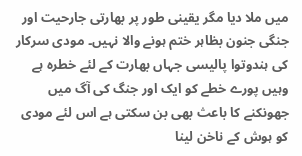میں ملا دیا مگر یقینی طور پر بھارتی جارحیت اور جنگی جنون بظاہر ختم ہونے والا نہیں۔ مودی سرکار کی ہندوتوا پالیسی جہاں بھارت کے لئے خطرہ ہے وہیں پورے خطے کو ایک اور جنگ کی آگ میں جھونکنے کا باعث بھی بن سکتی ہے اس لئے مودی کو ہوش کے ناخن لینا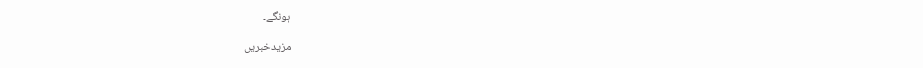ہونگے۔

مزیدخبریں